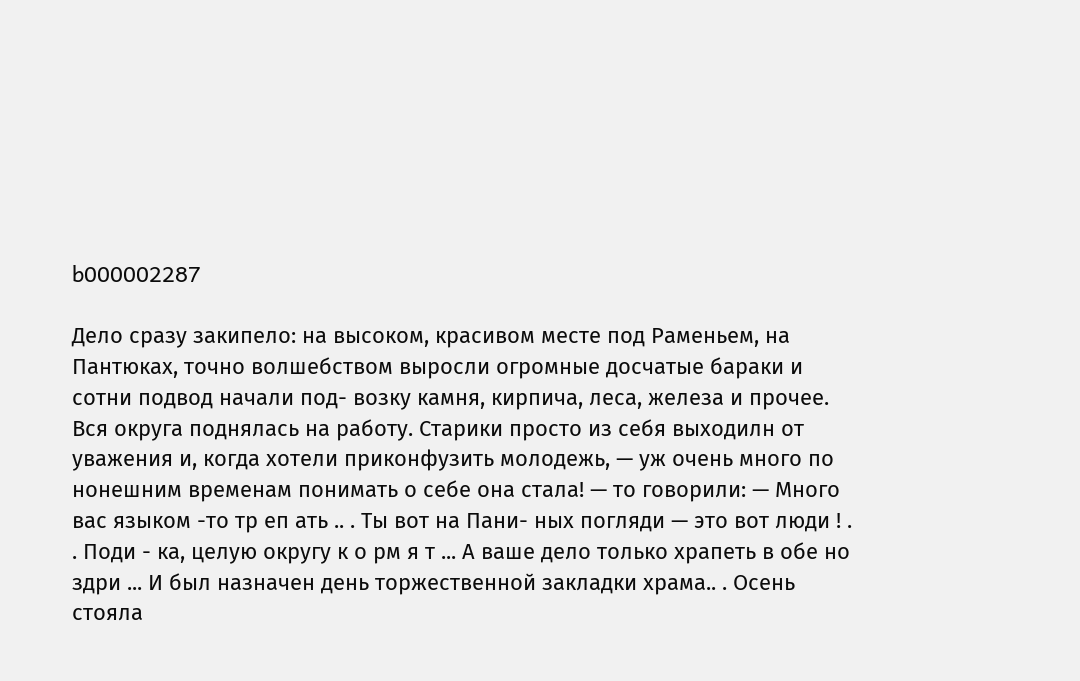b000002287

Дело сразу закипело: на высоком, красивом месте под Раменьем, на Пантюках, точно волшебством выросли огромные досчатые бараки и сотни подвод начали под- возку камня, кирпича, леса, железа и прочее. Вся округа поднялась на работу. Старики просто из себя выходилн от уважения и, когда хотели приконфузить молодежь, — уж очень много по нонешним временам понимать о себе она стала! — то говорили: — Много вас языком -то тр еп ать .. . Ты вот на Пани- ных погляди — это вот люди ! . . Поди - ка, целую округу к о рм я т ... А ваше дело только храпеть в обе но здри ... И был назначен день торжественной закладки храма.. . Осень стояла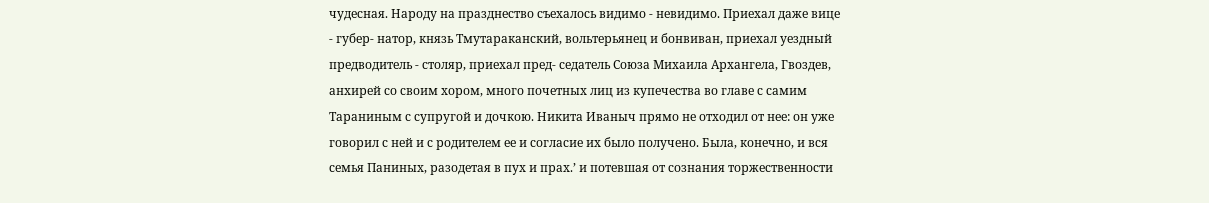чудесная. Народу на празднество съехалось видимо - невидимо. Приехал даже вице - губер- натор, князь Тмутараканский, вольтерьянец и бонвиван, приехал уездный предводитель - столяр, приехал пред- седатель Союза Михаила Архангела, Гвоздев, анхирей со своим хором, много почетных лиц из купечества во главе с самим Тараниным с супругой и дочкою. Никита Иваныч прямо не отходил от нее: он уже говорил с ней и с родителем ее и согласие их было получено. Была, конечно, и вся семья Паниных, разодетая в пух и прах.’ и потевшая от сознания торжественности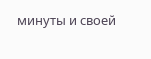минуты и своей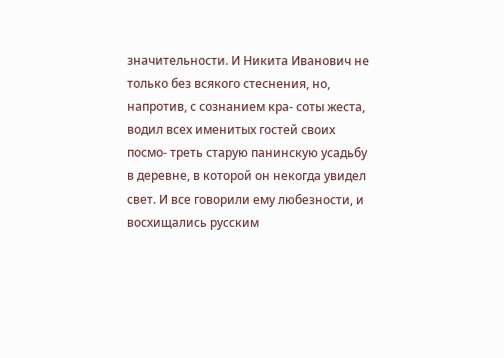значительности. И Никита Иванович не только без всякого стеснения, но, напротив, с сознанием кра- соты жеста, водил всех именитых гостей своих посмо- треть старую панинскую усадьбу в деревне, в которой он некогда увидел свет. И все говорили ему любезности, и восхищались русским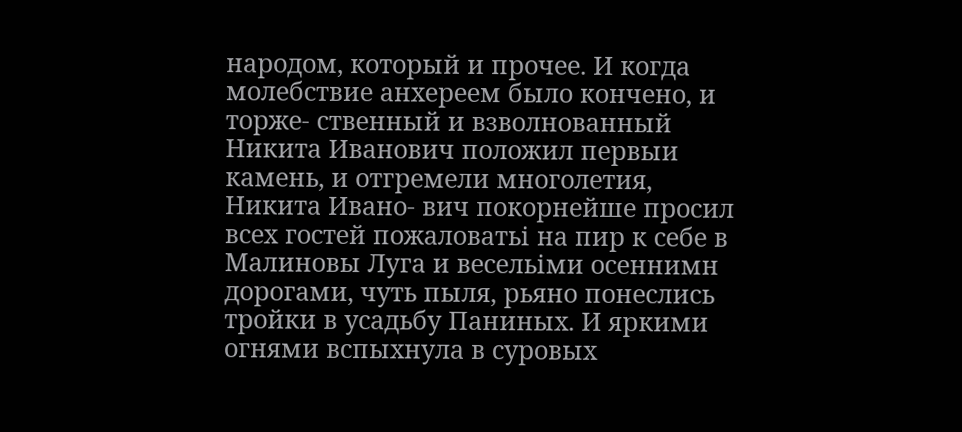народом, который и прочее. И когда молебствие анхереем было кончено, и торже- ственный и взволнованный Никита Иванович положил первыи камень, и отгремели многолетия, Никита Ивано- вич покорнейше просил всех гостей пожаловатьі на пир к себе в Малиновы Луга и весельіми осеннимн дорогами, чуть пыля, рьяно понеслись тройки в усадьбу Паниных. И яркими огнями вспыхнула в суровых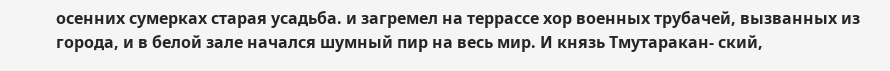осенних сумерках старая усадьба. и загремел на террассе хор военных трубачей, вызванных из города, и в белой зале начался шумный пир на весь мир. И князь Тмутаракан- ский,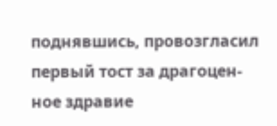поднявшись, провозгласил первый тост за драгоцен- ное здравие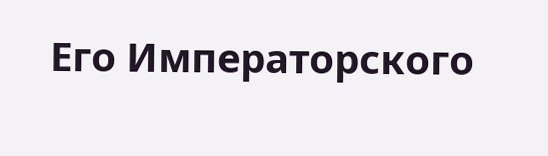Его Императорского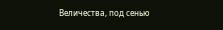Величества, под сенью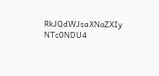RkJQdWJsaXNoZXIy NTc0NDU4